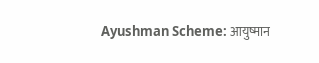Ayushman Scheme: आयुष्मान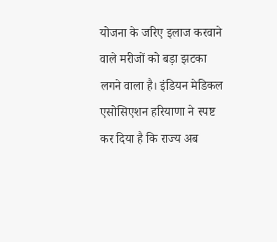योजना के जरिए इलाज करवाने वाले मरीजों को बड़ा झटका लगने वाला है। इंडियन मेडिकल एसोसिएशन हरियाणा ने स्पष्ट कर दिया है कि राज्य अब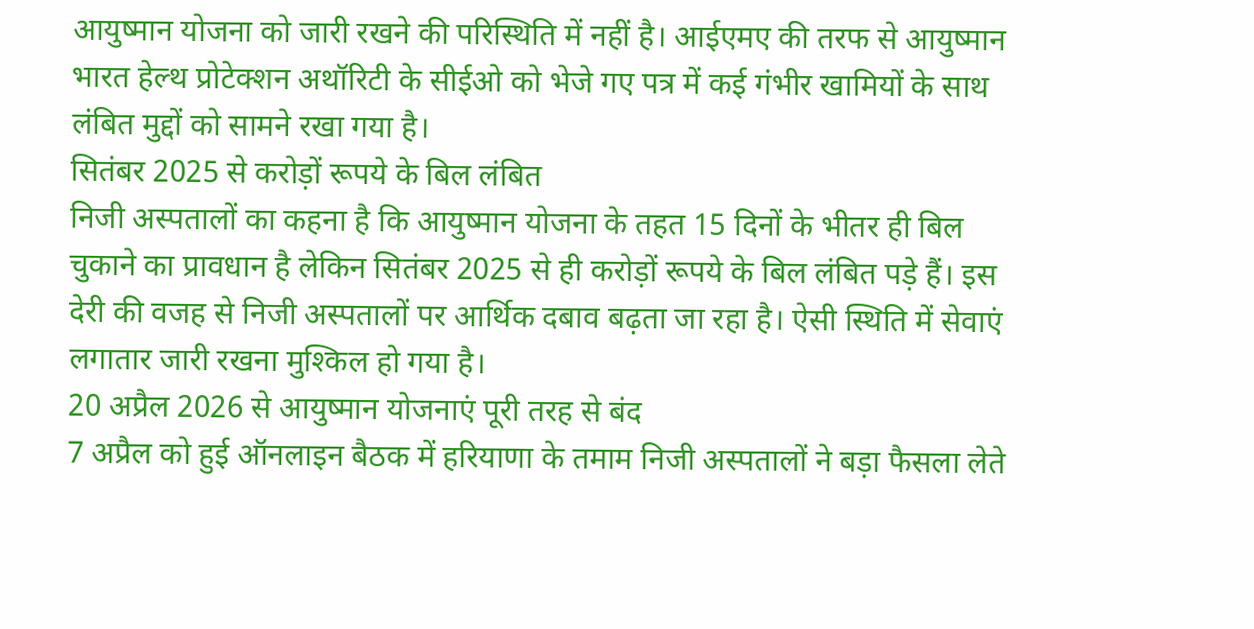आयुष्मान योजना को जारी रखने की परिस्थिति में नहीं है। आईएमए की तरफ से आयुष्मान भारत हेल्थ प्रोटेक्शन अथॉरिटी के सीईओ को भेजे गए पत्र में कई गंभीर खामियों के साथ लंबित मुद्दों को सामने रखा गया है।
सितंबर 2025 से करोड़ों रूपये के बिल लंबित
निजी अस्पतालों का कहना है कि आयुष्मान योजना के तहत 15 दिनों के भीतर ही बिल चुकाने का प्रावधान है लेकिन सितंबर 2025 से ही करोड़ों रूपये के बिल लंबित पड़े हैं। इस देरी की वजह से निजी अस्पतालों पर आर्थिक दबाव बढ़ता जा रहा है। ऐसी स्थिति में सेवाएं लगातार जारी रखना मुश्किल हो गया है।
20 अप्रैल 2026 से आयुष्मान योजनाएं पूरी तरह से बंद
7 अप्रैल को हुई ऑनलाइन बैठक में हरियाणा के तमाम निजी अस्पतालों ने बड़ा फैसला लेते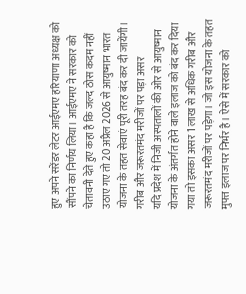हुए अपने सरेंडर लेटर आईएमए हरियाणा अध्यक्ष को सौंपने का निर्णय लिया। आईएमए ने सरकार को चेतावनी देते हुए कहा है कि जल्द ठोस कदम नहीं उठाए गए तो 20 अप्रैल 2026 से आयुष्मान भारत योजना के तहत सेवाएं पूरी तरह बंद कर दी जायेंगी।
गरीब और जरूरतमंद मरीजों पर पड़ा असर
यदि प्रदेश में निजी अस्पतालों की ओर से आयुष्मान योजना के अंतर्गत होने वाले इलाज को बंद कर दिया गया तो इसका असर 1 लाख से अधिक गरीब और जरूरतमंद मरीजों पर पड़ेगा। जो इस योजना के तहत मुफ्त इलाज पर निर्भर है। ऐसे में सरकार को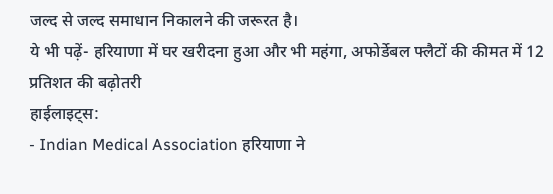जल्द से जल्द समाधान निकालने की जरूरत है।
ये भी पढ़ें- हरियाणा में घर खरीदना हुआ और भी महंगा, अफोर्डेबल फ्लैटों की कीमत में 12 प्रतिशत की बढ़ोतरी
हाईलाइट्स:
- Indian Medical Association हरियाणा ने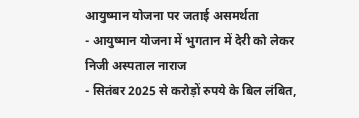आयुष्मान योजना पर जताई असमर्थता
- आयुष्मान योजना में भुगतान में देरी को लेकर निजी अस्पताल नाराज
- सितंबर 2025 से करोड़ों रुपये के बिल लंबित,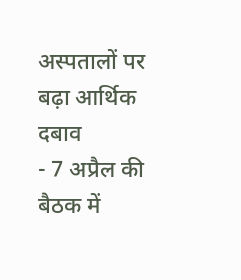अस्पतालों पर बढ़ा आर्थिक दबाव
- 7 अप्रैल की बैठक में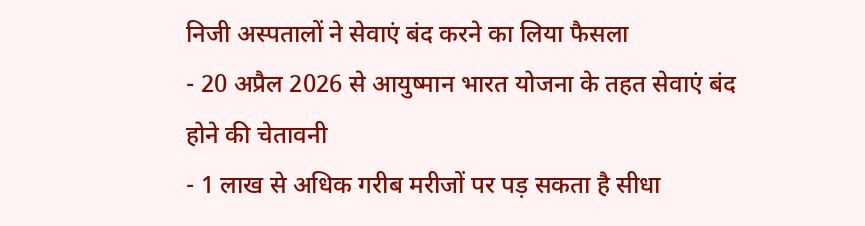निजी अस्पतालों ने सेवाएं बंद करने का लिया फैसला
- 20 अप्रैल 2026 से आयुष्मान भारत योजना के तहत सेवाएं बंद होने की चेतावनी
- 1 लाख से अधिक गरीब मरीजों पर पड़ सकता है सीधा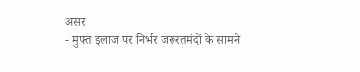असर
- मुफ्त इलाज पर निर्भर जरूरतमंदों के सामने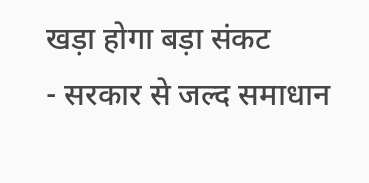खड़ा होगा बड़ा संकट
- सरकार से जल्द समाधान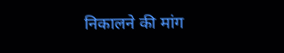निकालने की मांग